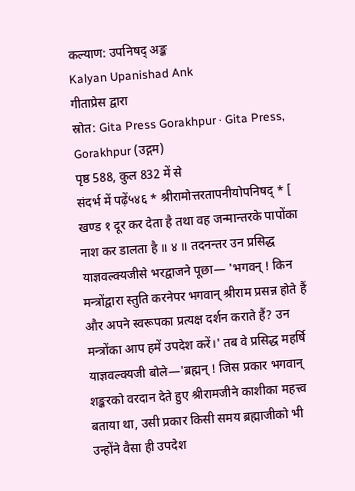कल्याण: उपनिषद् अङ्क
Kalyan Upanishad Ank
गीताप्रेस द्वारा
स्रोत: Gita Press Gorakhpur · Gita Press, Gorakhpur (उद्गम)
पृष्ठ 588, कुल 832 में से
संदर्भ में पढ़ें५४६ * श्रीरामोत्तरतापनीयोपनिषद् * [ खण्ड १ दूर कर देता है तथा वह जन्मान्तरके पापोंका नाश कर डालता है ॥ ४ ॥ तदनन्तर उन प्रसिद्ध याज्ञवल्क्यजीसे भरद्वाजने पूछा— 'भगवन् ! किन मन्त्रोंद्वारा स्तुति करनेपर भगवान् श्रीराम प्रसन्न होते हैं और अपने स्वरूपका प्रत्यक्ष दर्शन कराते हैं? उन मन्त्रोंका आप हमें उपदेश करें।' तब वे प्रसिद्ध महर्षि याज्ञवल्क्यजी बोले—'ब्रह्मन् ! जिस प्रकार भगवान् शङ्करको वरदान देते हुए श्रीरामजीने काशीका महत्त्व बताया था, उसी प्रकार किसी समय ब्रह्माजीको भी उन्होंने वैसा ही उपदेश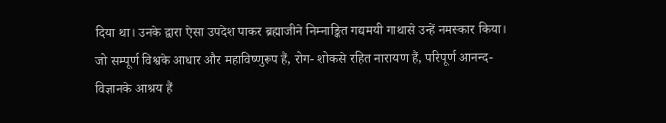दिया था। उनके द्वारा ऐसा उपदेश पाकर ब्रह्माजीने निम्नाङ्कित गद्यमयी गाथासे उन्हें नमस्कार किया। जो सम्पूर्ण विश्वके आधार और महाविष्णुरूप हैं, रोग- शोकसे रहित नारायण हैं, परिपूर्ण आनन्द-विज्ञानके आश्रय हैं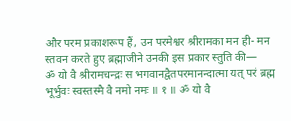और परम प्रकाशरूप हैं, उन परमेश्वर श्रीरामका मन ही- मन स्तवन करते हुए ब्रह्माजीने उनकी इस प्रकार स्तुति की—
ॐ यो वै श्रीरामचन्द्रः स भगवानद्वैतपरमानन्दात्मा यत् परं ब्रह्म भूर्भुवः स्वस्तस्मै वै नमो नमः ॥ १ ॥ ॐ यो वै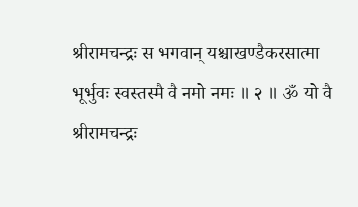श्रीरामचन्द्रः स भगवान् यश्चाखण्डैकरसात्मा भूर्भुवः स्वस्तस्मै वै नमो नमः ॥ २ ॥ ॐ यो वै श्रीरामचन्द्रः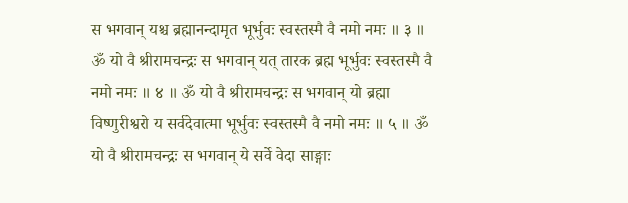स भगवान् यश्च ब्रह्मानन्दामृत भूर्भुवः स्वस्तस्मै वै नमो नमः ॥ ३ ॥ ॐ यो वै श्रीरामचन्द्रः स भगवान् यत् तारक ब्रह्म भूर्भुवः स्वस्तस्मै वै नमो नमः ॥ ४ ॥ ॐ यो वै श्रीरामचन्द्रः स भगवान् यो ब्रह्मा विष्णुरीश्वरो य सर्वदेवात्मा भूर्भुवः स्वस्तस्मै वै नमो नमः ॥ ५ ॥ ॐ यो वै श्रीरामचन्द्रः स भगवान् ये सर्वे वेदा साङ्गाः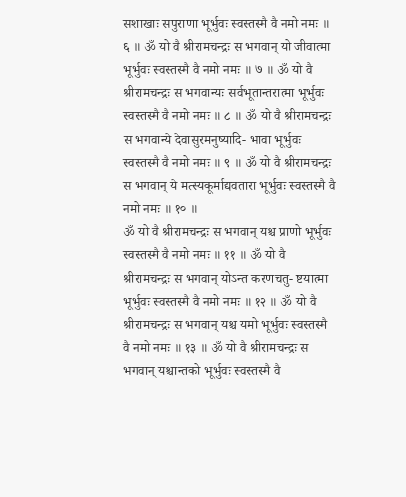सशाखाः सपुराणा भूर्भुवः स्वस्तस्मै वै नमो नमः ॥ ६ ॥ ॐ यो वै श्रीरामचन्द्रः स भगवान् यो जीवात्मा भूर्भुवः स्वस्तस्मै वै नमो नमः ॥ ७ ॥ ॐ यो वै श्रीरामचन्द्रः स भगवान्यः सर्वभूतान्तरात्मा भूर्भुवः स्वस्तस्मै वै नमो नमः ॥ ८ ॥ ॐ यो वै श्रीरामचन्द्रः स भगवान्ये देवासुरमनुष्यादि- भावा भूर्भुवः स्वस्तस्मै वै नमो नमः ॥ ९ ॥ ॐ यो वै श्रीरामचन्द्रः स भगवान् ये मत्स्यकूर्माद्यवतारा भूर्भुवः स्वस्तस्मै वै नमो नमः ॥ १० ॥
ॐ यो वै श्रीरामचन्द्रः स भगवान् यश्च प्राणो भूर्भुवः स्वस्तस्मै वै नमो नमः ॥ ११ ॥ ॐ यो वै श्रीरामचन्द्रः स भगवान् योऽन्त करणचतु- ष्टयात्मा भूर्भुवः स्वस्तस्मै वै नमो नमः ॥ १२ ॥ ॐ यो वै श्रीरामचन्द्रः स भगवान् यश्च यमो भूर्भुवः स्वस्तस्मै वै नमो नमः ॥ १३ ॥ ॐ यो वै श्रीरामचन्द्रः स भगवान् यश्चान्तको भूर्भुवः स्वस्तस्मै वै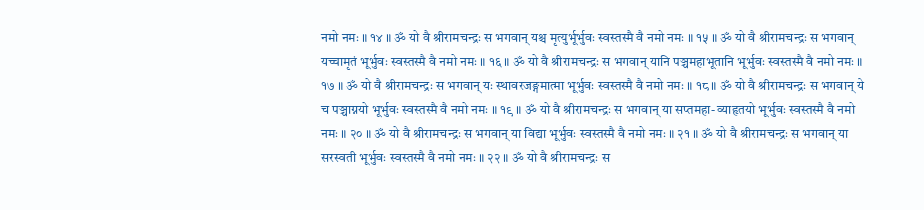नमो नमः ॥ १४ ॥ ॐ यो वै श्रीरामचन्द्रः स भगवान् यश्च मृत्युर्भूर्भुवः स्वस्तस्मै वै नमो नमः ॥ १५ ॥ ॐ यो वै श्रीरामचन्द्रः स भगवान् यच्चामृतं भूर्भुवः स्वस्तस्मै वै नमो नमः ॥ १६ ॥ ॐ यो वै श्रीरामचन्द्रः स भगवान् यानि पञ्चमहाभूतानि भूर्भुवः स्वस्तस्मै वै नमो नमः ॥ १७ ॥ ॐ यो वै श्रीरामचन्द्रः स भगवान् यः स्थावरजङ्गमात्मा भूर्भुवः स्वस्तस्मै वै नमो नमः ॥ १८ ॥ ॐ यो वै श्रीरामचन्द्रः स भगवान् ये च पञ्चाग्नयो भूर्भुवः स्वस्तस्मै वै नमो नमः ॥ १९ ॥ ॐ यो वै श्रीरामचन्द्रः स भगवान् या सप्तमहा- व्याहृतयो भूर्भुवः स्वस्तस्मै वै नमो नमः ॥ २० ॥ ॐ यो वै श्रीरामचन्द्रः स भगवान् या विद्या भूर्भुवः स्वस्तस्मै वै नमो नमः ॥ २१ ॥ ॐ यो वै श्रीरामचन्द्रः स भगवान् या सरस्वती भूर्भुवः स्वस्तस्मै वै नमो नमः ॥ २२ ॥ ॐ यो वै श्रीरामचन्द्रः स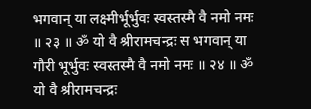भगवान् या लक्ष्मीर्भूर्भुवः स्वस्तस्मै वै नमो नमः ॥ २३ ॥ ॐ यो वै श्रीरामचन्द्रः स भगवान् या गौरी भूर्भुवः स्वस्तस्मै वै नमो नमः ॥ २४ ॥ ॐ यो वै श्रीरामचन्द्रः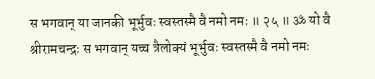स भगवान् या जानकी भूर्भुवः स्वस्तस्मै वै नमो नमः ॥ २५ ॥ ॐ यो वै श्रीरामचन्द्रः स भगवान् यच्च त्रैलोक्यं भूर्भुवः स्वस्तस्मै वै नमो नमः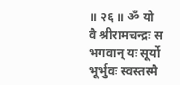॥ २६ ॥ ॐ यो वै श्रीरामचन्द्रः स भगवान् यः सूर्यो भूर्भुवः स्वस्तस्मै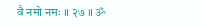वै नमो नमः ॥ २७ ॥ ॐ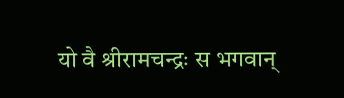यो वै श्रीरामचन्द्रः स भगवान्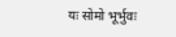यः सोमो भूर्भुवः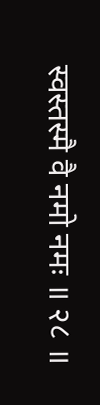स्वस्तस्मै वै नमो नमः ॥ २८ ॥